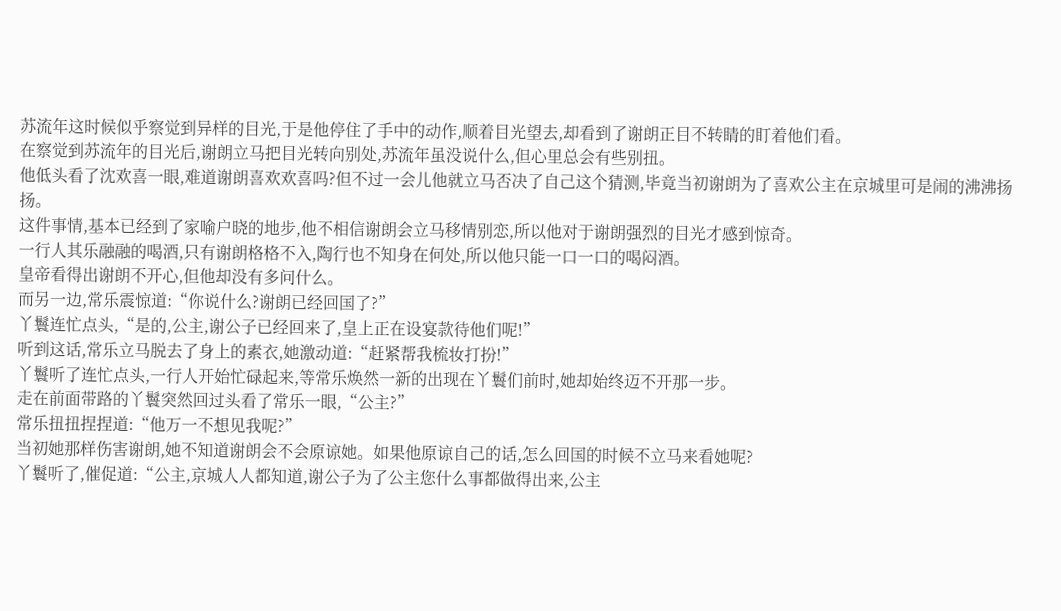苏流年这时候似乎察觉到异样的目光,于是他停住了手中的动作,顺着目光望去,却看到了谢朗正目不转睛的盯着他们看。
在察觉到苏流年的目光后,谢朗立马把目光转向别处,苏流年虽没说什么,但心里总会有些别扭。
他低头看了沈欢喜一眼,难道谢朗喜欢欢喜吗?但不过一会儿他就立马否决了自己这个猜测,毕竟当初谢朗为了喜欢公主在京城里可是闹的沸沸扬扬。
这件事情,基本已经到了家喻户晓的地步,他不相信谢朗会立马移情别恋,所以他对于谢朗强烈的目光才感到惊奇。
一行人其乐融融的喝酒,只有谢朗格格不入,陶行也不知身在何处,所以他只能一口一口的喝闷酒。
皇帝看得出谢朗不开心,但他却没有多问什么。
而另一边,常乐震惊道:“你说什么?谢朗已经回国了?”
丫鬟连忙点头,“是的,公主,谢公子已经回来了,皇上正在设宴款待他们呢!”
听到这话,常乐立马脱去了身上的素衣,她激动道:“赶紧帮我梳妆打扮!”
丫鬟听了连忙点头,一行人开始忙碌起来,等常乐焕然一新的出现在丫鬟们前时,她却始终迈不开那一步。
走在前面带路的丫鬟突然回过头看了常乐一眼,“公主?”
常乐扭扭捏捏道:“他万一不想见我呢?”
当初她那样伤害谢朗,她不知道谢朗会不会原谅她。如果他原谅自己的话,怎么回国的时候不立马来看她呢?
丫鬟听了,催促道:“公主,京城人人都知道,谢公子为了公主您什么事都做得出来,公主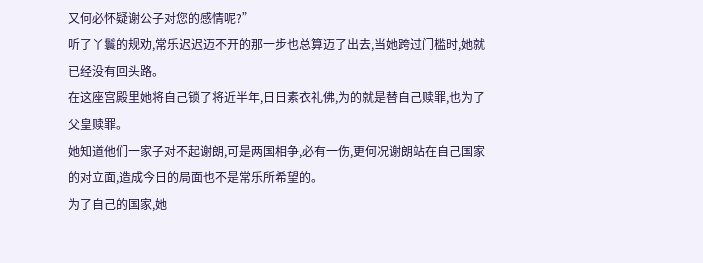又何必怀疑谢公子对您的感情呢?”
听了丫鬟的规劝,常乐迟迟迈不开的那一步也总算迈了出去,当她跨过门槛时,她就已经没有回头路。
在这座宫殿里她将自己锁了将近半年,日日素衣礼佛,为的就是替自己赎罪,也为了父皇赎罪。
她知道他们一家子对不起谢朗,可是两国相争,必有一伤,更何况谢朗站在自己国家的对立面,造成今日的局面也不是常乐所希望的。
为了自己的国家,她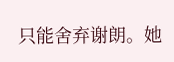只能舍弃谢朗。她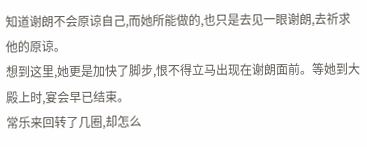知道谢朗不会原谅自己,而她所能做的,也只是去见一眼谢朗,去祈求他的原谅。
想到这里,她更是加快了脚步,恨不得立马出现在谢朗面前。等她到大殿上时,宴会早已结束。
常乐来回转了几圈,却怎么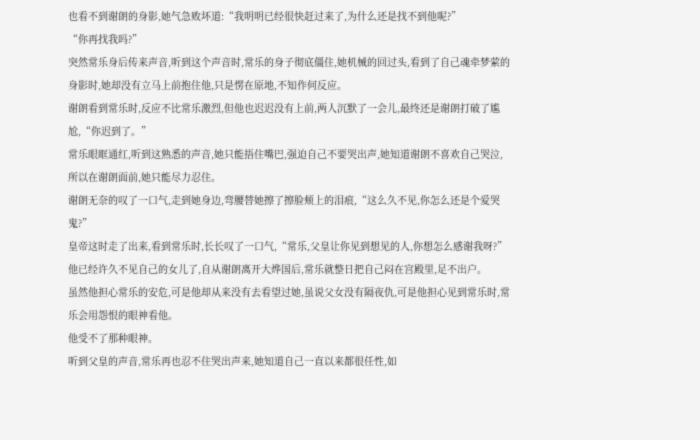也看不到谢朗的身影,她气急败坏道:“我明明已经很快赶过来了,为什么还是找不到他呢?”
“你再找我吗?”
突然常乐身后传来声音,听到这个声音时,常乐的身子彻底僵住,她机械的回过头,看到了自己魂牵梦萦的身影时,她却没有立马上前抱住他,只是愣在原地,不知作何反应。
谢朗看到常乐时,反应不比常乐激烈,但他也迟迟没有上前,两人沉默了一会儿,最终还是谢朗打破了尴尬,“你迟到了。”
常乐眼眶通红,听到这熟悉的声音,她只能捂住嘴巴,强迫自己不要哭出声,她知道谢朗不喜欢自己哭泣,所以在谢朗面前,她只能尽力忍住。
谢朗无奈的叹了一口气,走到她身边,弯腰替她擦了擦脸颊上的泪痕,“这么久不见,你怎么还是个爱哭鬼?”
皇帝这时走了出来,看到常乐时,长长叹了一口气,“常乐,父皇让你见到想见的人,你想怎么感谢我呀?”
他已经许久不见自己的女儿了,自从谢朗离开大烨国后,常乐就整日把自己闷在宫殿里,足不出户。
虽然他担心常乐的安危,可是他却从来没有去看望过她,虽说父女没有隔夜仇,可是他担心见到常乐时,常乐会用怨恨的眼神看他。
他受不了那种眼神。
听到父皇的声音,常乐再也忍不住哭出声来,她知道自己一直以来都很任性,如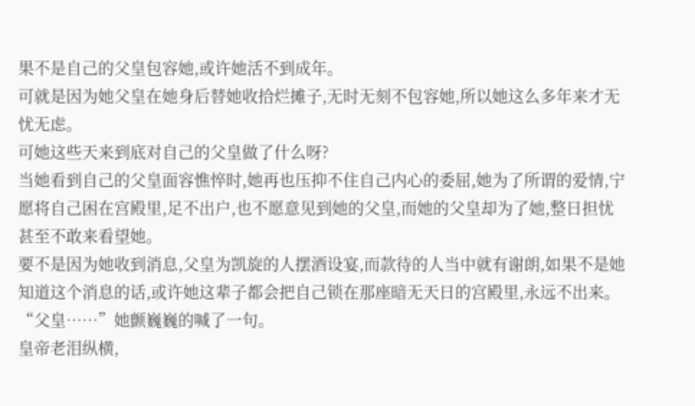果不是自己的父皇包容她,或许她活不到成年。
可就是因为她父皇在她身后替她收拾烂摊子,无时无刻不包容她,所以她这么多年来才无忧无虑。
可她这些天来到底对自己的父皇做了什么呀?
当她看到自己的父皇面容憔悴时,她再也压抑不住自己内心的委屈,她为了所谓的爱情,宁愿将自己困在宫殿里,足不出户,也不愿意见到她的父皇,而她的父皇却为了她,整日担忧甚至不敢来看望她。
要不是因为她收到消息,父皇为凯旋的人摆酒设宴,而款待的人当中就有谢朗,如果不是她知道这个消息的话,或许她这辈子都会把自己锁在那座暗无天日的宫殿里,永远不出来。
“父皇……”她颤巍巍的喊了一句。
皇帝老泪纵横,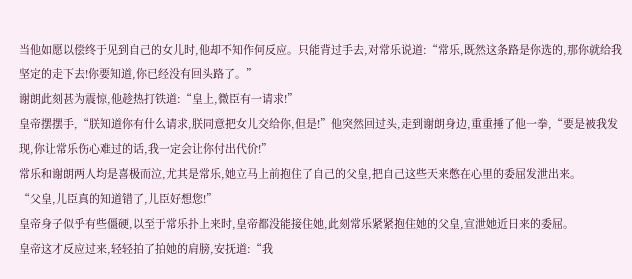当他如愿以偿终于见到自己的女儿时,他却不知作何反应。只能背过手去,对常乐说道:“常乐,既然这条路是你选的,那你就给我坚定的走下去!你要知道,你已经没有回头路了。”
谢朗此刻甚为震惊,他趁热打铁道:“皇上,微臣有一请求!”
皇帝摆摆手,“朕知道你有什么请求,朕同意把女儿交给你,但是!”他突然回过头,走到谢朗身边,重重捶了他一拳,“要是被我发现,你让常乐伤心难过的话,我一定会让你付出代价!”
常乐和谢朗两人均是喜极而泣,尤其是常乐,她立马上前抱住了自己的父皇,把自己这些天来憋在心里的委屈发泄出来。
“父皇,儿臣真的知道错了,儿臣好想您!”
皇帝身子似乎有些僵硬,以至于常乐扑上来时,皇帝都没能接住她,此刻常乐紧紧抱住她的父皇,宣泄她近日来的委屈。
皇帝这才反应过来,轻轻拍了拍她的肩膀,安抚道:“我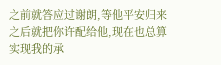之前就答应过谢朗,等他平安归来之后就把你许配给他,现在也总算实现我的承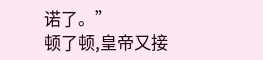诺了。”
顿了顿,皇帝又接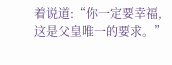着说道:“你一定要幸福,这是父皇唯一的要求。”